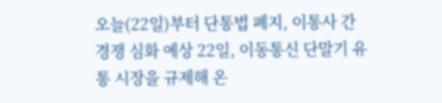오늘(22일)부터 단통법 폐지, 이통사 간 경쟁 심화 예상 22일, 이동통신 단말기 유통 시장을 규제해 온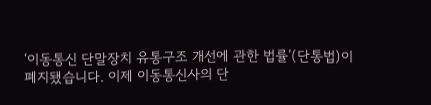‘이동통신 단말장치 유통구조 개선에 관한 법률’(단통법)이 폐지됐습니다. 이제 이동통신사의 단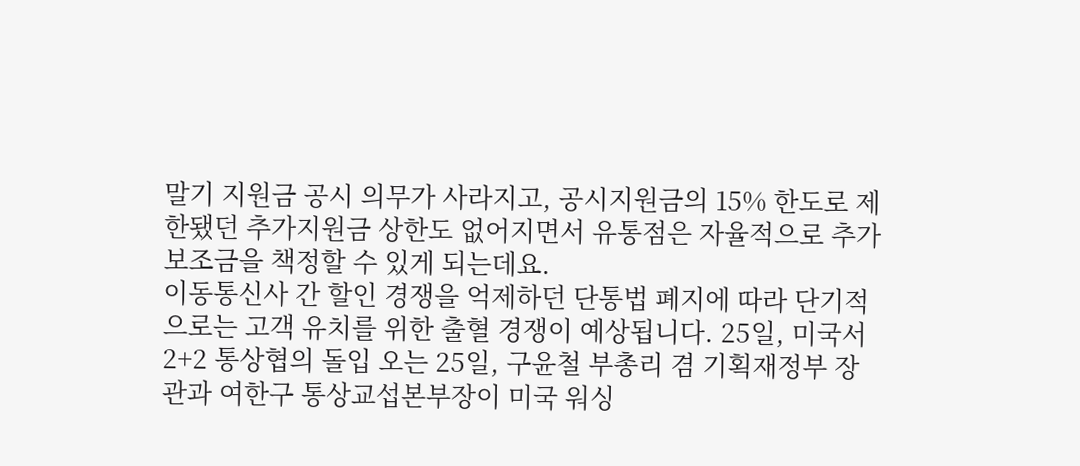말기 지원금 공시 의무가 사라지고, 공시지원금의 15% 한도로 제한됐던 추가지원금 상한도 없어지면서 유통점은 자율적으로 추가 보조금을 책정할 수 있게 되는데요.
이동통신사 간 할인 경쟁을 억제하던 단통법 폐지에 따라 단기적으로는 고객 유치를 위한 출혈 경쟁이 예상됩니다. 25일, 미국서 2+2 통상협의 돌입 오는 25일, 구윤철 부총리 겸 기획재정부 장관과 여한구 통상교섭본부장이 미국 워싱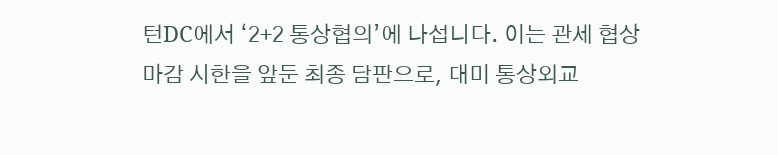턴DC에서 ‘2+2 통상협의’에 나섭니다. 이는 관세 협상 마감 시한을 앞둔 최종 담판으로, 대미 통상외교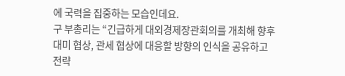에 국력을 집중하는 모습인데요.
구 부총리는 “긴급하게 대외경제장관회의를 개최해 향후 대미 협상, 관세 협상에 대응할 방향의 인식을 공유하고 전략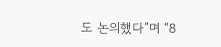도 논의했다”며 “8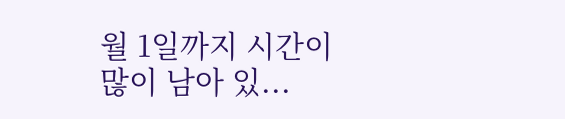월 1일까지 시간이 많이 남아 있...